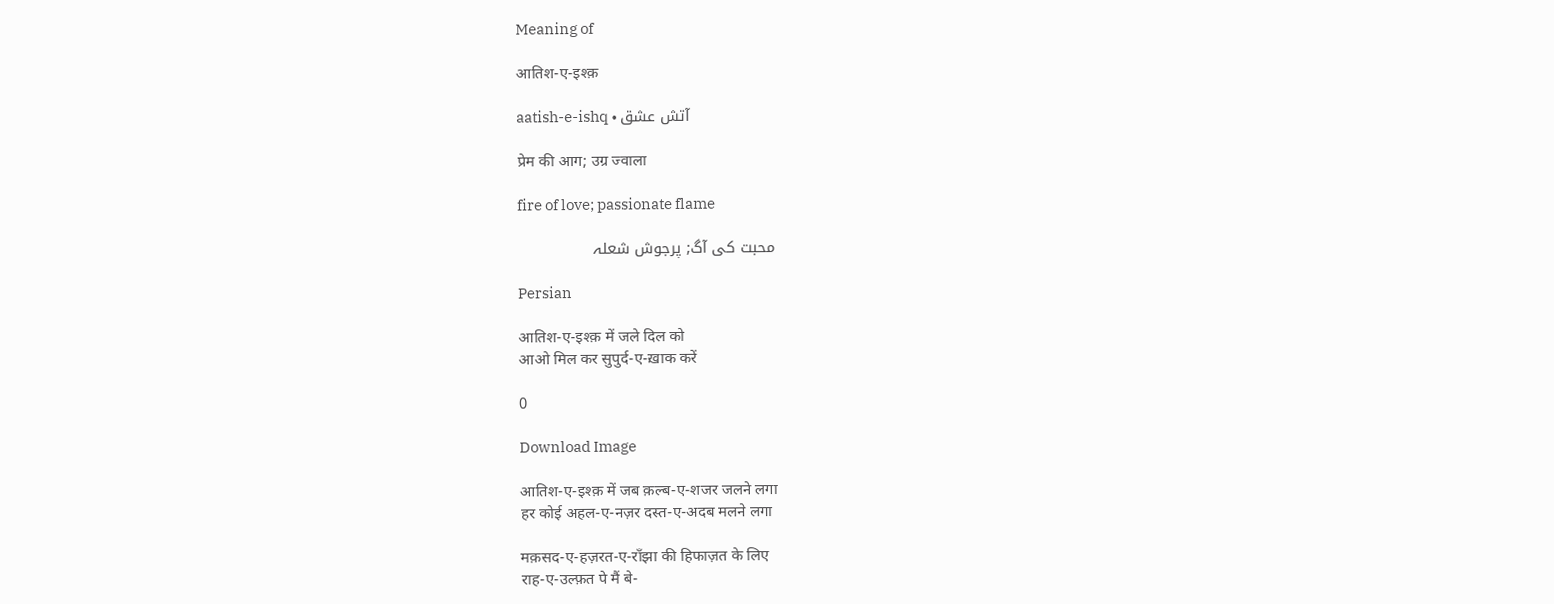Meaning of

आतिश-ए-इश्क़

aatish-e-ishq • آتش عشق

प्रेम की आग; उग्र ज्वाला

fire of love; passionate flame

محبت کی آگ; پرجوش شعلہ

Persian

आतिश-ए-इश्क़ में जले दिल को
आओ मिल कर सुपुर्द-ए-ख़ाक करें

0

Download Image

आतिश-ए-इश्क़ में जब क़ल्ब-ए-शजर जलने लगा
हर कोई अहल-ए-नज़र दस्त-ए-अदब मलने लगा

मक़सद-ए-हज़रत-ए-राँझा की हिफाज़त के लिए
राह-ए-उल्फ़त पे मैं बे-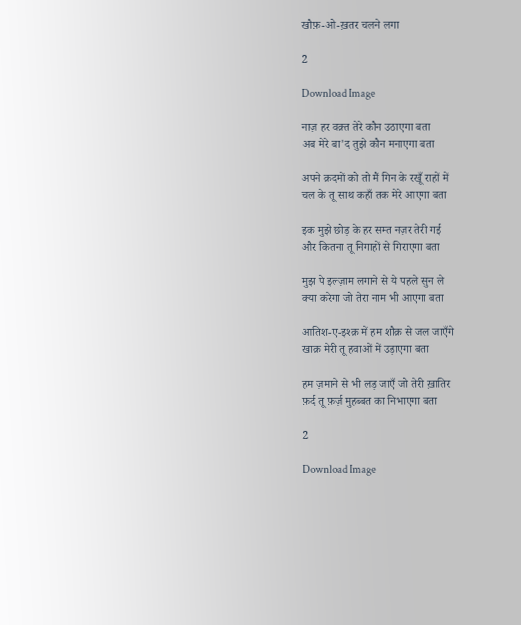खौफ़-ओ-ख़तर चलने लगा

2

Download Image

नाज़ हर वक़्त तेरे कौन उठाएगा बता
अब मेरे बा'द तुझे कौन मनाएगा बता

अपने क़दमों को तो मैं गिन के रखूँ राहों में
चल के तू साथ कहाँ तक मेरे आएगा बता

इक मुझे छोड़ के हर सम्त नज़र तेरी गई
और कितना तू निगाहों से गिराएगा बता

मुझ पे इल्ज़ाम लगाने से ये पहले सुन ले
क्या करेगा जो तेरा नाम भी आएगा बता

आतिश-ए-इश्क़ में हम शौक़ से जल जाएँगे
खाक़ मेरी तू हवाओं में उड़ाएगा बता

हम ज़माने से भी लड़ जाएँ जो तेरी ख़ातिर
फ़र्द तू फ़र्ज़ मुहब्बत का निभाएगा बता

2

Download Image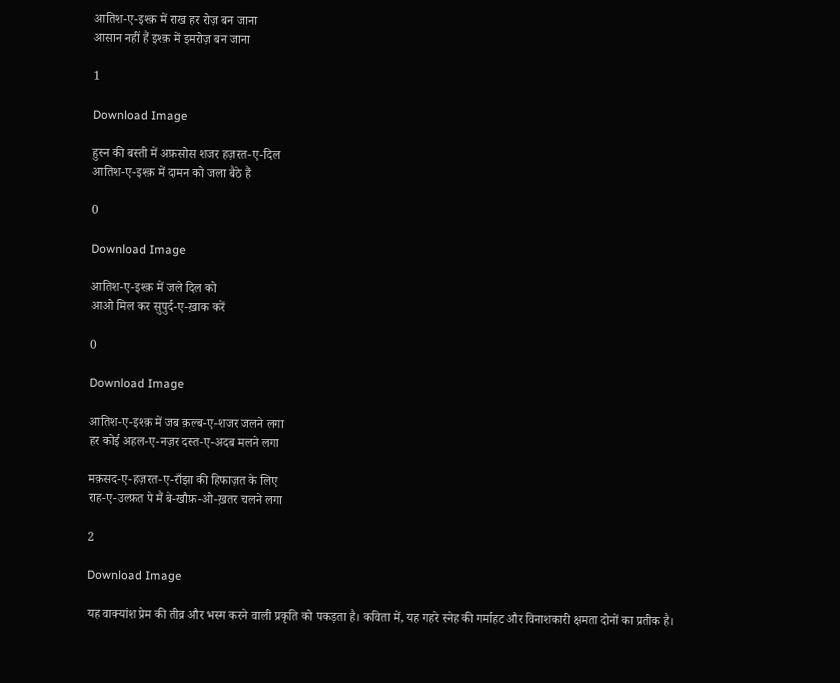आतिश-ए-इश्क़ में राख हर रोज़ बन जाना
आसान नहीं हैं इश्क़ में इमरोज़ बन जाना

1

Download Image

हुस्न की बस्ती में अफ़सोस शजर हज़रत-ए-दिल
आतिश-ए-इश्क़ में दामन को जला बैठे हैं

0

Download Image

आतिश-ए-इश्क़ में जले दिल को
आओ मिल कर सुपुर्द-ए-ख़ाक करें

0

Download Image

आतिश-ए-इश्क़ में जब क़ल्ब-ए-शजर जलने लगा
हर कोई अहल-ए-नज़र दस्त-ए-अदब मलने लगा

मक़सद-ए-हज़रत-ए-राँझा की हिफाज़त के लिए
राह-ए-उल्फ़त पे मैं बे-खौफ़-ओ-ख़तर चलने लगा

2

Download Image

यह वाक्यांश प्रेम की तीव्र और भस्म करने वाली प्रकृति को पकड़ता है। कविता में, यह गहरे स्नेह की गर्माहट और विनाशकारी क्षमता दोनों का प्रतीक है।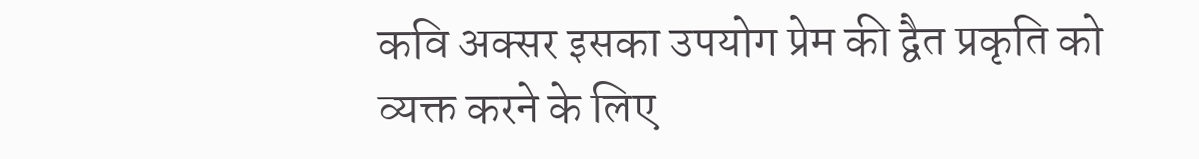कवि अक्सर इसका उपयोग प्रेम की द्वैत प्रकृति को व्यक्त करने के लिए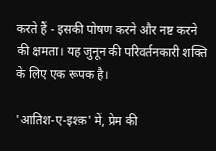करते हैं - इसकी पोषण करने और नष्ट करने की क्षमता। यह जुनून की परिवर्तनकारी शक्ति के लिए एक रूपक है।

'आतिश-ए-इश्क़' में, प्रेम की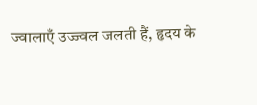ज्वालाएँ उज्ज्वल जलती हैं, हृदय के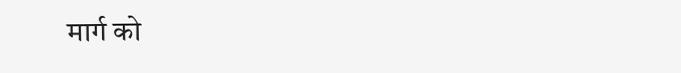मार्ग को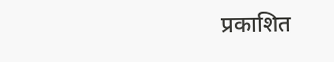प्रकाशित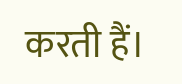करती हैं।